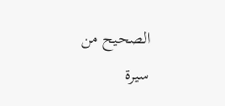الصحيح من سيرة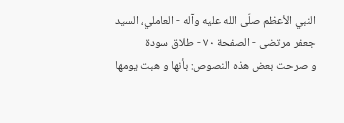النبي الأعظم صلّى الله عليه وآله - العاملي، السيد جعفر مرتضى - الصفحة ٧٠ - طلاق سودة
و صرحت بعض هذه النصوص: بأنها و هبت يومها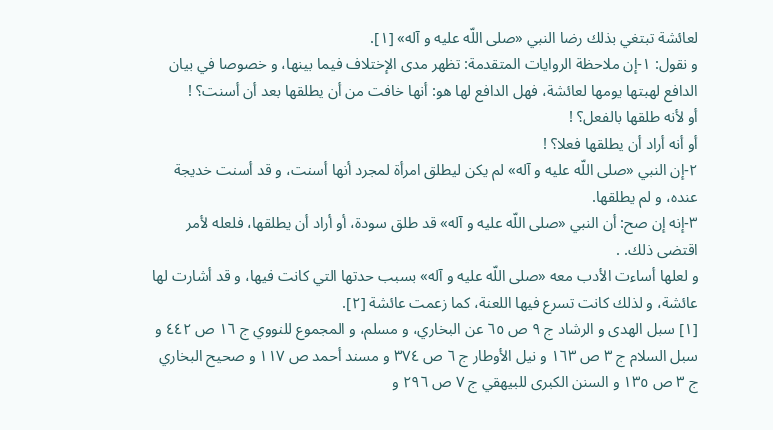لعائشة تبتغي بذلك رضا النبي «صلى اللّه عليه و آله» [١].
و نقول: ١-إن ملاحظة الروايات المتقدمة: تظهر مدى الإختلاف فيما بينها، و خصوصا في بيان الدافع لهبتها يومها لعائشة، فهل الدافع لها هو: أنها خافت من أن يطلقها بعد أن أسنت؟ !
أو لأنه طلقها بالفعل؟ !
أو أنه أراد أن يطلقها فعلا؟ !
٢-إن النبي «صلى اللّه عليه و آله» لم يكن ليطلق امرأة لمجرد أنها أسنت، و قد أسنت خديجة عنده، و لم يطلقها.
٣-إنه إن صح: أن النبي «صلى اللّه عليه و آله» قد طلق سودة، أو أراد أن يطلقها، فلعله لأمر اقتضى ذلك. .
و لعلها أساءت الأدب معه «صلى اللّه عليه و آله» بسبب حدتها التي كانت فيها، و قد أشارت لها عائشة، و لذلك كانت تسرع فيها اللعنة، كما زعمت عائشة [٢].
[١] سبل الهدى و الرشاد ج ٩ ص ٦٥ عن البخاري، و مسلم، و المجموع للنووي ج ١٦ ص ٤٤٢ و سبل السلام ج ٣ ص ١٦٣ و نيل الأوطار ج ٦ ص ٣٧٤ و مسند أحمد ص ١١٧ و صحيح البخاري ج ٣ ص ١٣٥ و السنن الكبرى للبيهقي ج ٧ ص ٢٩٦ و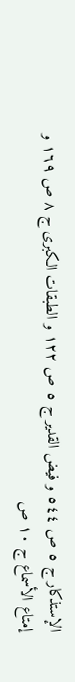الإستذكار ج ٥ ص ٥٤٤ و فيض القدير ج ٥ ص ١٢٢ و الطبقات الكبرى ج ٨ ص ١٦٩ و إمتاع الأسماع ج ١٠ ص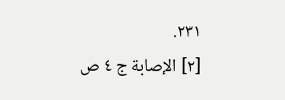٢٣١.
[٢] الإصابة ج ٤ ص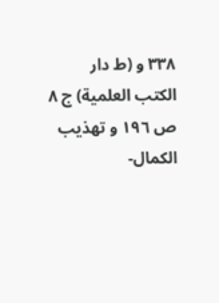٣٣٨ و (ط دار الكتب العلمية) ج ٨ ص ١٩٦ و تهذيب الكمال-